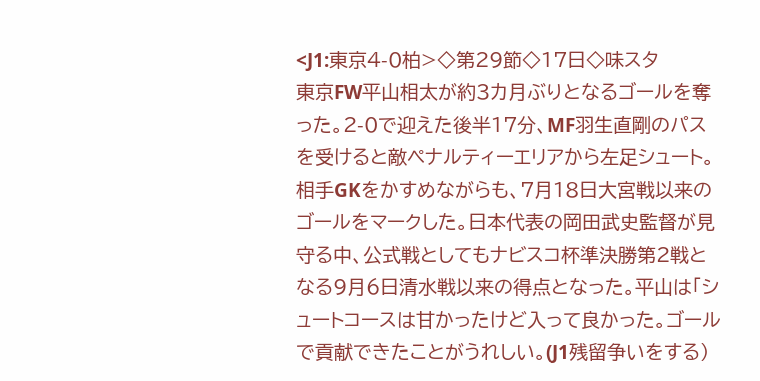<J1:東京4-0柏>◇第29節◇17日◇味スタ
東京FW平山相太が約3カ月ぶりとなるゴールを奪った。2-0で迎えた後半17分、MF羽生直剛のパスを受けると敵ペナルティーエリアから左足シュート。相手GKをかすめながらも、7月18日大宮戦以来のゴールをマークした。日本代表の岡田武史監督が見守る中、公式戦としてもナビスコ杯準決勝第2戦となる9月6日清水戦以来の得点となった。平山は「シュートコースは甘かったけど入って良かった。ゴールで貢献できたことがうれしい。(J1残留争いをする)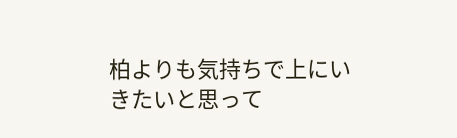柏よりも気持ちで上にいきたいと思って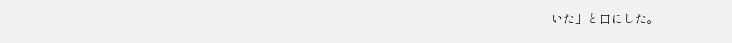いた」と口にした。